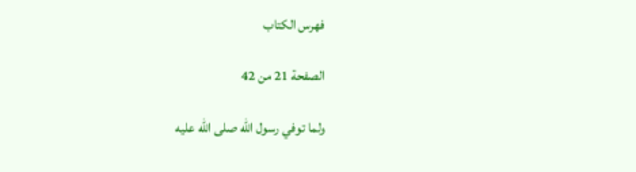فهرس الكتاب

الصفحة 21 من 42

ولما توفي رسول الله صلى الله عليه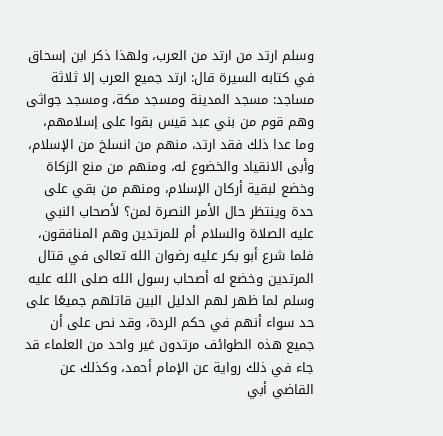وسلم ارتد من ارتد من العرب، ولهذا ذكر ابن إسحاق في كتابه السيرة قال: ارتد جميع العرب إلا ثلاثة مساجد: مسجد المدينة ومسجد مكة، ومسجد جواثى وهم قوم من بني عبد قيس بقوا على إسلامهم، وما عدا ذلك فقد ارتد، منهم من انسلخ من الإسلام، وأبى الانقياد والخضوع له، ومنهم من منع الزكاة وخضع لبقية أركان الإسلام، ومنهم من بقي على حدة وينتظر حال الأمر النصرة لمن؟ لأصحاب النبي عليه الصلاة والسلام أم للمرتدين وهم المنافقون، فلما شرع أبو بكر عليه رضوان الله تعالى في قتال المرتدين وخضع له أصحاب رسول الله صلى الله عليه وسلم لما ظهر لهم الدليل البين قاتلهم جميعًا على حد سواء أنهم في حكم الردة، وقد نص على أن جميع هذه الطوائف مرتدون غير واحد من العلماء قد جاء في ذلك رواية عن الإمام أحمد، وكذلك عن القاضي أبي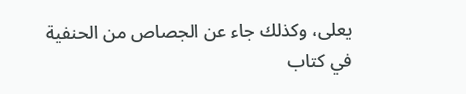يعلى، وكذلك جاء عن الجصاص من الحنفية في كتاب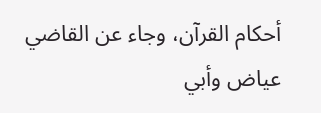أحكام القرآن، وجاء عن القاضي عياض وأبي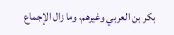بكر بن العربي وغيرهم، وما زال الإجماع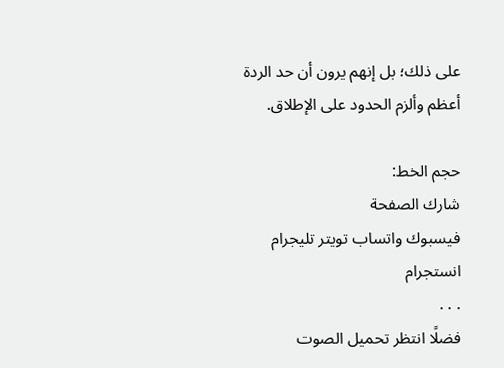على ذلك؛ بل إنهم يرون أن حد الردة أعظم وألزم الحدود على الإطلاق.

حجم الخط:
شارك الصفحة
فيسبوك واتساب تويتر تليجرام انستجرام
. . .
فضلًا انتظر تحميل الصوت